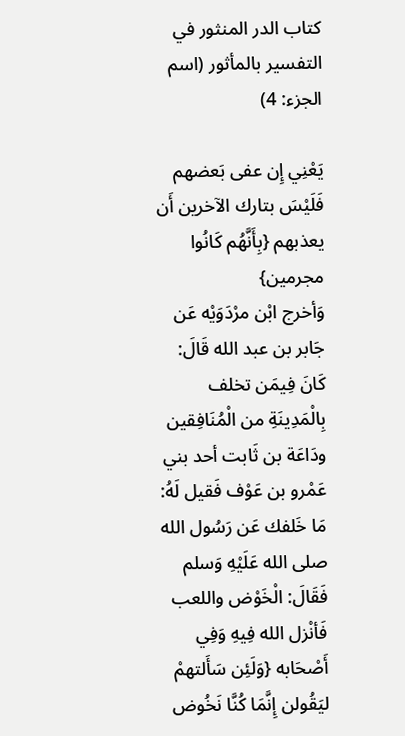كتاب الدر المنثور في التفسير بالمأثور (اسم الجزء: 4)

يَعْنِي إِن عفى بَعضهم فَلَيْسَ بتارك الآخرين أَن يعذبهم {بِأَنَّهُم كَانُوا مجرمين}
وَأخرج ابْن مرْدَوَيْه عَن جَابر بن عبد الله قَالَ: كَانَ فِيمَن تخلف بِالْمَدِينَةِ من الْمُنَافِقين ودَاعَة بن ثَابت أحد بني عَمْرو بن عَوْف فَقيل لَهُ: مَا خَلفك عَن رَسُول الله صلى الله عَلَيْهِ وَسلم فَقَالَ: الْخَوْض واللعب
فَأنْزل الله فِيهِ وَفِي أَصْحَابه {وَلَئِن سَأَلتهمْ ليَقُولن إِنَّمَا كُنَّا نَخُوض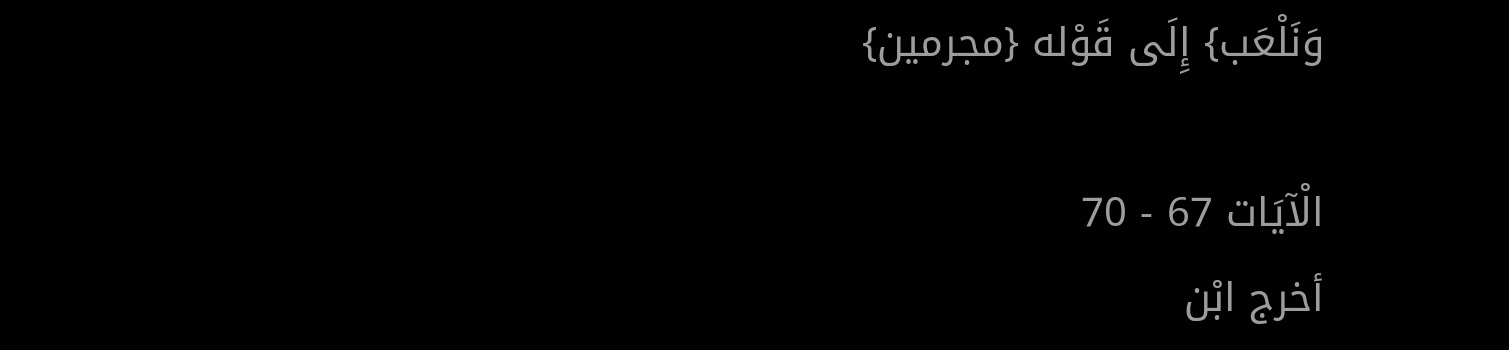وَنَلْعَب} إِلَى قَوْله {مجرمين}

الْآيَات 67 - 70
أخرج ابْن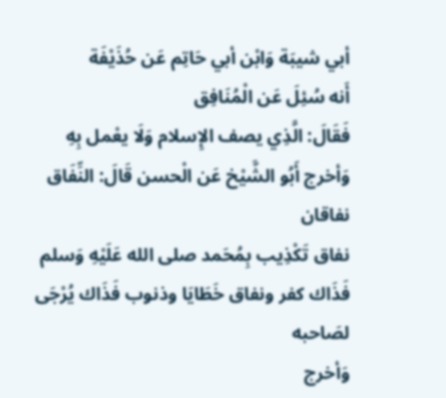أبي شيبَة وَابْن أبي حَاتِم عَن حُذَيْفَة
أَنه سُئِلَ عَن الْمُنَافِق
فَقَالَ: الَّذِي يصف الإِسلام وَلَا يعْمل بِهِ
وَأخرج أَبُو الشَّيْخ عَن الْحسن قَالَ: النِّفَاق نفاقان
نفاق تَكْذِيب بِمُحَمد صلى الله عَلَيْهِ وَسلم فَذَاك كفر ونفاق خَطَايَا وذنوب فَذَاك يُرْجَى لصَاحبه
وَأخرج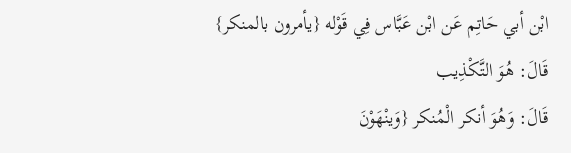ابْن أبي حَاتِم عَن ابْن عَبَّاس فِي قَوْله {يأمرون بالمنكر} قَالَ: هُوَ التَّكْذِيب
قَالَ: وَهُوَ أنكر الْمُنكر {وَينْهَوْنَ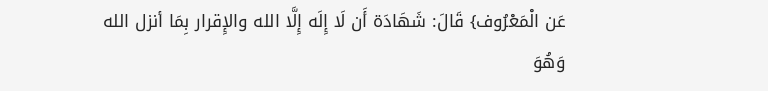عَن الْمَعْرُوف} قَالَ: شَهَادَة أَن لَا إِلَه إِلَّا الله والإِقرار بِمَا أنزل الله وَهُوَ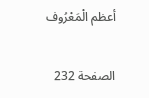أعظم الْمَعْرُوف

الصفحة 232